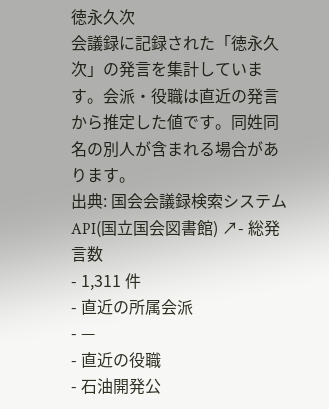徳永久次
会議録に記録された「徳永久次」の発言を集計しています。会派・役職は直近の発言から推定した値です。同姓同名の別人が含まれる場合があります。
出典: 国会会議録検索システム API(国立国会図書館) ↗- 総発言数
- 1,311 件
- 直近の所属会派
- —
- 直近の役職
- 石油開発公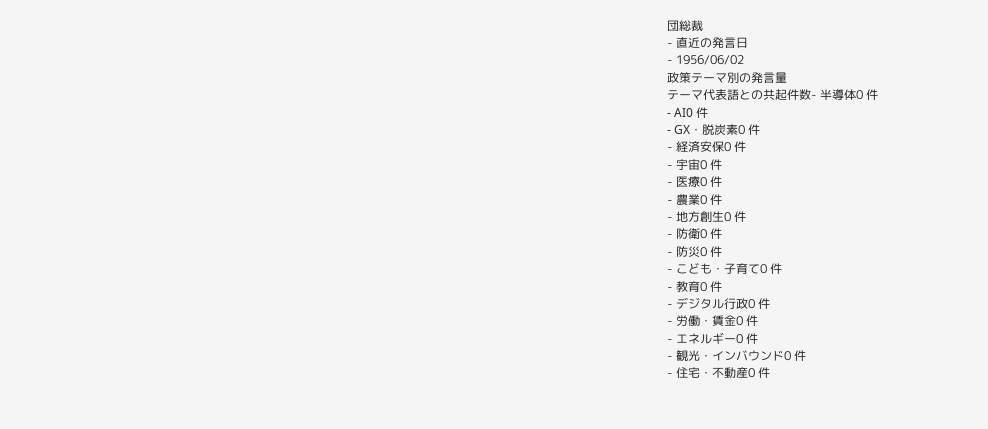団総裁
- 直近の発言日
- 1956/06/02
政策テーマ別の発言量
テーマ代表語との共起件数- 半導体0 件
- AI0 件
- GX・脱炭素0 件
- 経済安保0 件
- 宇宙0 件
- 医療0 件
- 農業0 件
- 地方創生0 件
- 防衛0 件
- 防災0 件
- こども・子育て0 件
- 教育0 件
- デジタル行政0 件
- 労働・賃金0 件
- エネルギー0 件
- 観光・インバウンド0 件
- 住宅・不動産0 件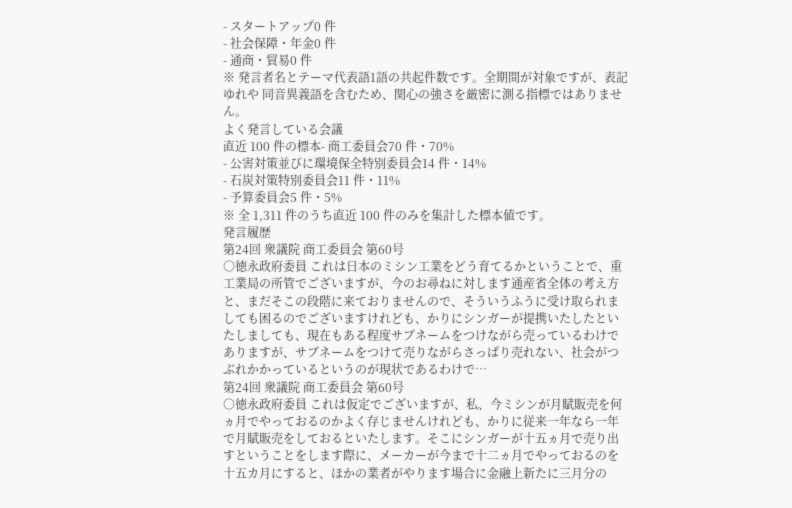- スタートアップ0 件
- 社会保障・年金0 件
- 通商・貿易0 件
※ 発言者名とテーマ代表語1語の共起件数です。全期間が対象ですが、表記ゆれや 同音異義語を含むため、関心の強さを厳密に測る指標ではありません。
よく発言している会議
直近 100 件の標本- 商工委員会70 件・70%
- 公害対策並びに環境保全特別委員会14 件・14%
- 石炭対策特別委員会11 件・11%
- 予算委員会5 件・5%
※ 全 1,311 件のうち直近 100 件のみを集計した標本値です。
発言履歴
第24回 衆議院 商工委員会 第60号
○徳永政府委員 これは日本のミシン工業をどう育てるかということで、重工業局の所管でございますが、今のお尋ねに対します通産省全体の考え方と、まだそこの段階に来ておりませんので、そういうふうに受け取られましても困るのでございますけれども、かりにシンガーが提携いたしたといたしましても、現在もある程度サブネームをつけながら売っているわけでありますが、サブネームをつけて売りながらさっぱり売れない、社会がつぶれかかっているというのが現状であるわけで…
第24回 衆議院 商工委員会 第60号
○徳永政府委員 これは仮定でございますが、私、今ミシンが月賦販売を何ヵ月でやっておるのかよく存じませんけれども、かりに従来一年なら一年で月賦販売をしておるといたします。そこにシンガーが十五ヵ月で売り出すということをします際に、メーカーが今まで十二ヵ月でやっておるのを十五カ月にすると、ほかの業者がやります場合に金融上新たに三月分の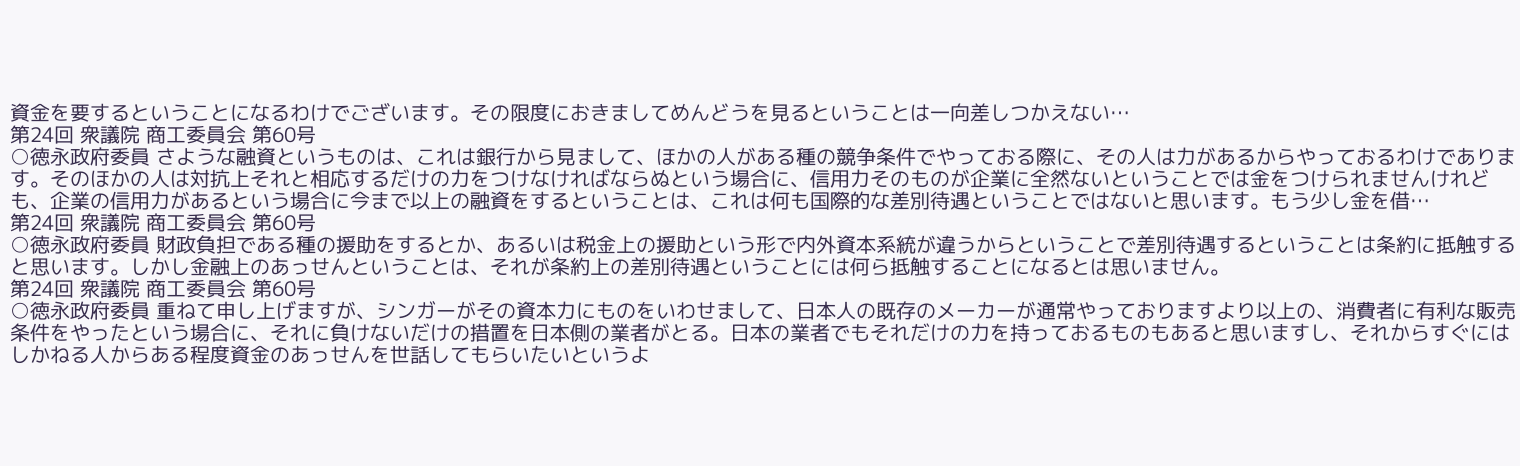資金を要するということになるわけでございます。その限度におきましてめんどうを見るということは一向差しつかえない…
第24回 衆議院 商工委員会 第60号
○徳永政府委員 さような融資というものは、これは銀行から見まして、ほかの人がある種の競争条件でやっておる際に、その人は力があるからやっておるわけであります。そのほかの人は対抗上それと相応するだけの力をつけなければならぬという場合に、信用力そのものが企業に全然ないということでは金をつけられませんけれども、企業の信用力があるという場合に今まで以上の融資をするということは、これは何も国際的な差別待遇ということではないと思います。もう少し金を借…
第24回 衆議院 商工委員会 第60号
○徳永政府委員 財政負担である種の援助をするとか、あるいは税金上の援助という形で内外資本系統が違うからということで差別待遇するということは条約に抵触すると思います。しかし金融上のあっせんということは、それが条約上の差別待遇ということには何ら抵触することになるとは思いません。
第24回 衆議院 商工委員会 第60号
○徳永政府委員 重ねて申し上げますが、シンガーがその資本力にものをいわせまして、日本人の既存のメーカーが通常やっておりますより以上の、消費者に有利な販売条件をやったという場合に、それに負けないだけの措置を日本側の業者がとる。日本の業者でもそれだけの力を持っておるものもあると思いますし、それからすぐにはしかねる人からある程度資金のあっせんを世話してもらいたいというよ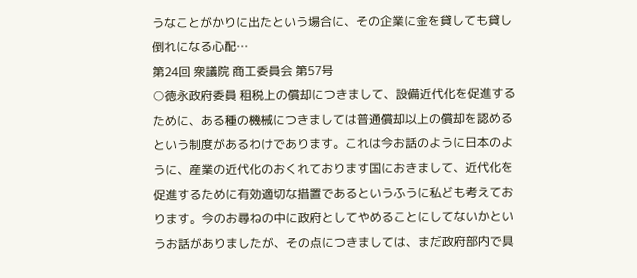うなことがかりに出たという場合に、その企業に金を貸しても貸し倒れになる心配…
第24回 衆議院 商工委員会 第57号
○徳永政府委員 租税上の償却につきまして、設備近代化を促進するために、ある種の機械につきましては普通償却以上の償却を認めるという制度があるわけであります。これは今お話のように日本のように、産業の近代化のおくれております国におきまして、近代化を促進するために有効適切な措置であるというふうに私ども考えております。今のお尋ねの中に政府としてやめることにしてないかというお話がありましたが、その点につきましては、まだ政府部内で具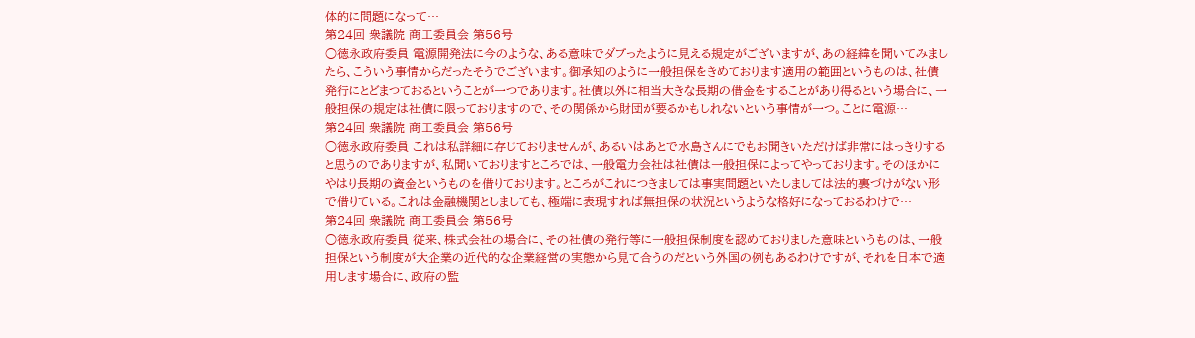体的に問題になって…
第24回 衆議院 商工委員会 第56号
○徳永政府委員 電源開発法に今のような、ある意味でダブったように見える規定がございますが、あの経緯を聞いてみましたら、こういう事情からだったそうでございます。御承知のように一般担保をきめております適用の範囲というものは、社債発行にとどまつておるということが一つであります。社債以外に相当大きな長期の借金をすることがあり得るという場合に、一般担保の規定は社債に限っておりますので、その関係から財団が要るかもしれないという事情が一つ。ことに電源…
第24回 衆議院 商工委員会 第56号
○徳永政府委員 これは私詳細に存じておりませんが、あるいはあとで水島さんにでもお聞きいただけば非常にはっきりすると思うのでありますが、私聞いておりますところでは、一般電力会社は社債は一般担保によってやっております。そのほかにやはり長期の資金というものを借りております。ところがこれにつきましては事実問題といたしましては法的裏づけがない形で借りている。これは金融機関としましても、極端に表現すれば無担保の状況というような格好になっておるわけで…
第24回 衆議院 商工委員会 第56号
○徳永政府委員 従来、株式会社の場合に、その社債の発行等に一般担保制度を認めておりました意味というものは、一般担保という制度が大企業の近代的な企業経営の実態から見て合うのだという外国の例もあるわけですが、それを日本で適用します場合に、政府の監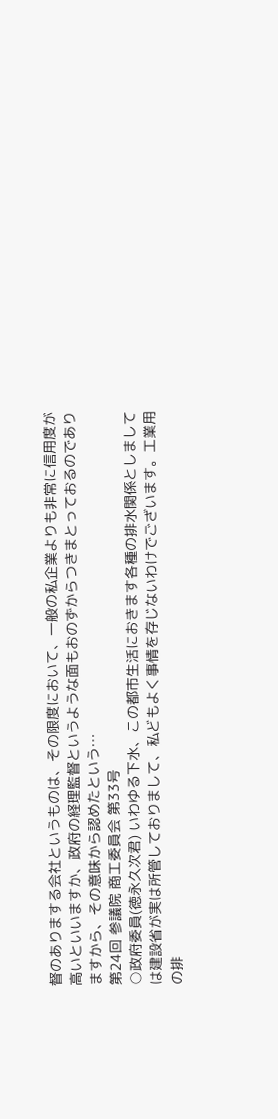督のありまする会社というものは、その限度において、一般の私企業よりも非常に信用度が高いといいますか、政府の経理監督というような面もおのずからつきまとっておるのでありますから、その意味から認めたという…
第24回 参議院 商工委員会 第33号
○政府委員(徳永久次君) いわゆる下水、この都市生活におきます各種の排水関係としましては建設省が実は所管しておりまして、私どもよく事情を存じないわけでございます。工業用の排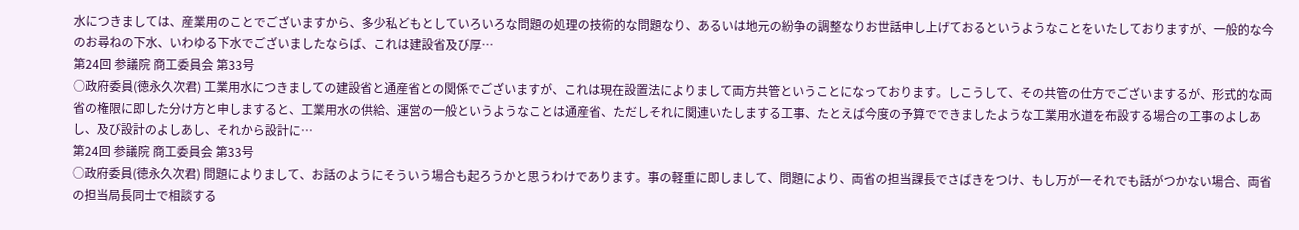水につきましては、産業用のことでございますから、多少私どもとしていろいろな問題の処理の技術的な問題なり、あるいは地元の紛争の調整なりお世話申し上げておるというようなことをいたしておりますが、一般的な今のお尋ねの下水、いわゆる下水でございましたならば、これは建設省及び厚…
第24回 参議院 商工委員会 第33号
○政府委員(徳永久次君) 工業用水につきましての建設省と通産省との関係でございますが、これは現在設置法によりまして両方共管ということになっております。しこうして、その共管の仕方でございまするが、形式的な両省の権限に即した分け方と申しますると、工業用水の供給、運営の一般というようなことは通産省、ただしそれに関連いたしまする工事、たとえば今度の予算でできましたような工業用水道を布設する場合の工事のよしあし、及び設計のよしあし、それから設計に…
第24回 参議院 商工委員会 第33号
○政府委員(徳永久次君) 問題によりまして、お話のようにそういう場合も起ろうかと思うわけであります。事の軽重に即しまして、問題により、両省の担当課長でさばきをつけ、もし万が一それでも話がつかない場合、両省の担当局長同士で相談する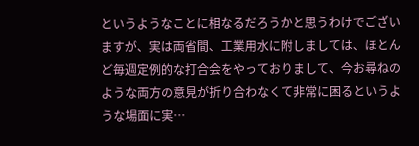というようなことに相なるだろうかと思うわけでございますが、実は両省間、工業用水に附しましては、ほとんど毎週定例的な打合会をやっておりまして、今お尋ねのような両方の意見が折り合わなくて非常に困るというような場面に実…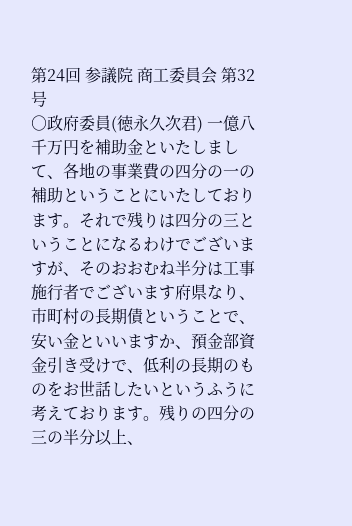第24回 参議院 商工委員会 第32号
○政府委員(徳永久次君) 一億八千万円を補助金といたしまして、各地の事業費の四分の一の補助ということにいたしております。それで残りは四分の三ということになるわけでございますが、そのおおむね半分は工事施行者でございます府県なり、市町村の長期債ということで、安い金といいますか、預金部資金引き受けで、低利の長期のものをお世話したいというふうに考えております。残りの四分の三の半分以上、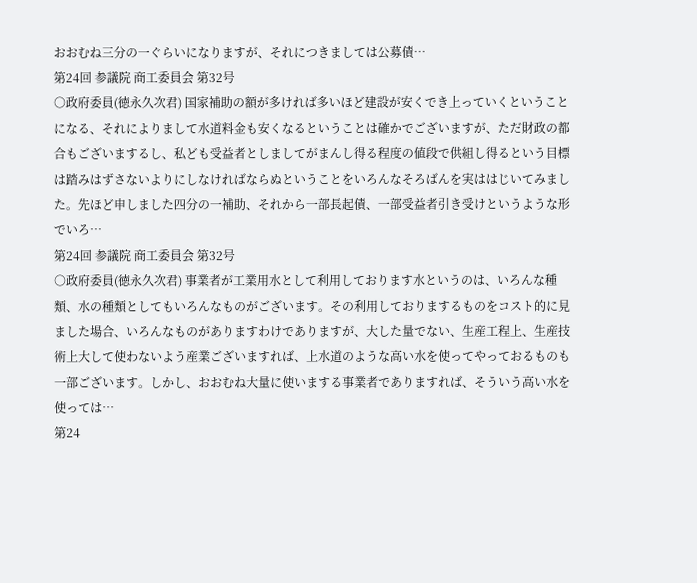おおむね三分の一ぐらいになりますが、それにつきましては公募債…
第24回 参議院 商工委員会 第32号
○政府委員(徳永久次君) 国家補助の額が多ければ多いほど建設が安くでき上っていくということになる、それによりまして水道料金も安くなるということは確かでございますが、ただ財政の都合もございまするし、私ども受益者としましてがまんし得る程度の値段で供組し得るという目標は踏みはずさないよりにしなければならぬということをいろんなそろばんを実ははじいてみました。先ほど申しました四分の一補助、それから一部長起債、一部受益者引き受けというような形でいろ…
第24回 参議院 商工委員会 第32号
○政府委員(徳永久次君) 事業者が工業用水として利用しております水というのは、いろんな種類、水の種類としてもいろんなものがございます。その利用しておりまするものをコスト的に見ました場合、いろんなものがありますわけでありますが、大した量でない、生産工程上、生産技術上大して使わないよう産業ございますれば、上水道のような高い水を使ってやっておるものも一部ございます。しかし、おおむね大量に使いまする事業者でありますれば、そういう高い水を使っては…
第24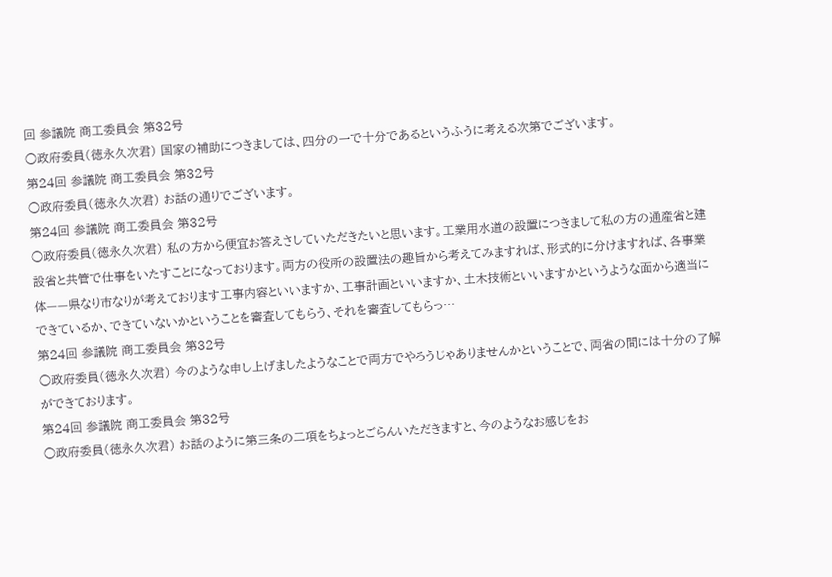回 参議院 商工委員会 第32号
○政府委員(徳永久次君) 国家の補助につきましては、四分の一で十分であるというふうに考える次第でございます。
第24回 参議院 商工委員会 第32号
○政府委員(徳永久次君) お話の通りでございます。
第24回 参議院 商工委員会 第32号
○政府委員(徳永久次君) 私の方から便宜お答えさしていただきたいと思います。工業用水道の設置につきまして私の方の通産省と建設省と共管で仕事をいたすことになっております。両方の役所の設置法の趣旨から考えてみますれば、形式的に分けますれば、各事業体——県なり市なりが考えております工事内容といいますか、工事計画といいますか、土木技術といいますかというような面から適当にできているか、できていないかということを審査してもらう、それを審査してもらっ…
第24回 参議院 商工委員会 第32号
○政府委員(徳永久次君) 今のような申し上げましたようなことで両方でやろうじゃありませんかということで、両省の間には十分の了解ができております。
第24回 参議院 商工委員会 第32号
○政府委員(徳永久次君) お話のように第三条の二項をちょっとごらんいただきますと、今のようなお感じをお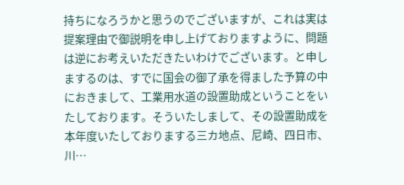持ちになろうかと思うのでございますが、これは実は提案理由で御説明を申し上げておりますように、問題は逆にお考えいただきたいわけでございます。と申しまするのは、すでに国会の御了承を得ました予算の中におきまして、工業用水道の設置助成ということをいたしております。そういたしまして、その設置助成を本年度いたしておりまする三カ地点、尼崎、四日市、川…